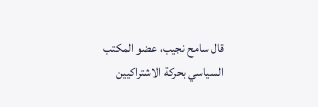قال سامح نجيب، عضو المكتب السياسي بحركة الاشتراكيين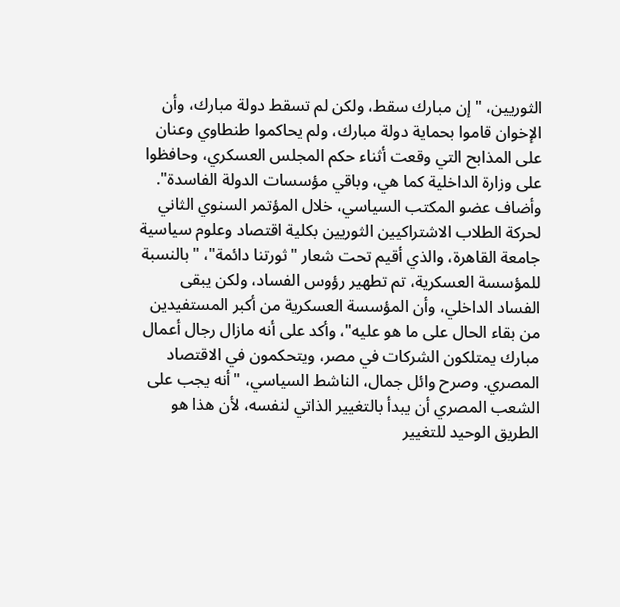الثوريين، "إن مبارك سقط، ولكن لم تسقط دولة مبارك، وأن الإخوان قاموا بحماية دولة مبارك، ولم يحاكموا طنطاوي وعنان على المذابح التي وقعت أثناء حكم المجلس العسكري، وحافظوا على وزارة الداخلية كما هي، وباقي مؤسسات الدولة الفاسدة". وأضاف عضو المكتب السياسي، خلال المؤتمر السنوي الثاني لحركة الطلاب الاشتراكيين الثوريين بكلية اقتصاد وعلوم سياسية جامعة القاهرة، والذي أقيم تحت شعار "ثورتنا دائمة"، "بالنسبة للمؤسسة العسكرية، تم تطهير رؤوس الفساد، ولكن يبقى الفساد الداخلي، وأن المؤسسة العسكرية من أكبر المستفيدين من بقاء الحال على ما هو عليه"، وأكد على أنه مازال رجال أعمال مبارك يمتلكون الشركات في مصر، ويتحكمون في الاقتصاد المصري. وصرح وائل جمال، الناشط السياسي، "أنه يجب على الشعب المصري أن يبدأ بالتغيير الذاتي لنفسه، لأن هذا هو الطريق الوحيد للتغيير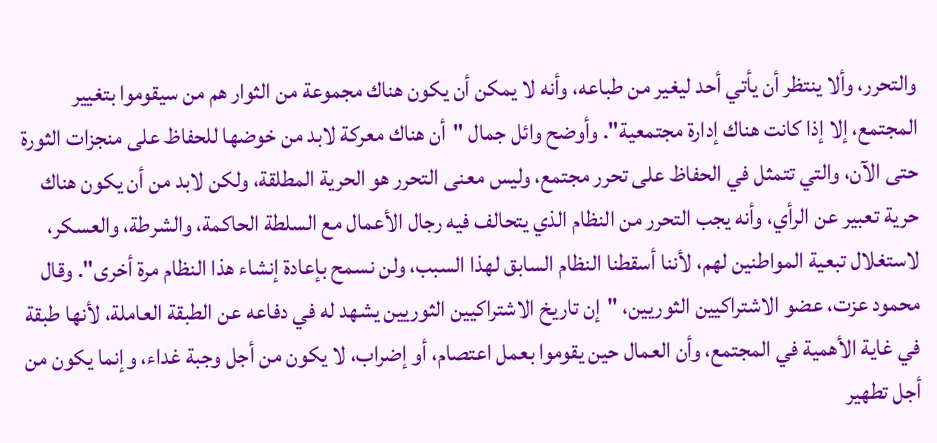والتحرر، وألا ينتظر أن يأتي أحد ليغير من طباعه، وأنه لا يمكن أن يكون هناك مجموعة من الثوار هم من سيقوموا بتغيير المجتمع، إلا إذا كانت هناك إدارة مجتمعية". وأوضح وائل جمال "أن هناك معركة لابد من خوضها للحفاظ على منجزات الثورة حتى الآن، والتي تتمثل في الحفاظ على تحرر مجتمع، وليس معنى التحرر هو الحرية المطلقة، ولكن لابد من أن يكون هناك حرية تعبير عن الرأي، وأنه يجب التحرر من النظام الذي يتحالف فيه رجال الأعمال مع السلطة الحاكمة، والشرطة، والعسكر، لاستغلال تبعية المواطنين لهم، لأننا أسقطنا النظام السابق لهذا السبب، ولن نسمح بإعادة إنشاء هذا النظام مرة أخرى". وقال محمود عزت، عضو الاشتراكيين الثوريين، "إن تاريخ الاشتراكيين الثوريين يشهد له في دفاعه عن الطبقة العاملة، لأنها طبقة في غاية الأهمية في المجتمع، وأن العمال حين يقوموا بعمل اعتصام، أو إضراب، لا يكون من أجل وجبة غداء، وإنما يكون من أجل تطهير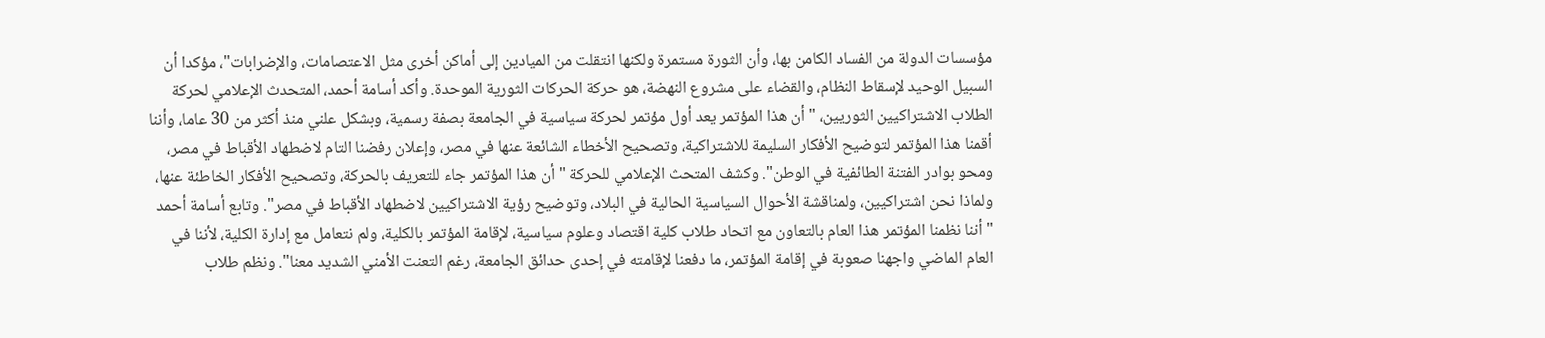مؤسسات الدولة من الفساد الكامن بها، وأن الثورة مستمرة ولكنها انتقلت من الميادين إلى أماكن أخرى مثل الاعتصامات، والإضرابات"، مؤكدا أن السبيل الوحيد لإسقاط النظام، والقضاء على مشروع النهضة، هو حركة الحركات الثورية الموحدة. وأكد أسامة أحمد، المتحدث الإعلامي لحركة الطلاب الاشتراكيين الثوريين، "أن هذا المؤتمر يعد أول مؤتمر لحركة سياسية في الجامعة بصفة رسمية، وبشكل علني منذ أكثر من 30 عاما، وأننا أقمنا هذا المؤتمر لتوضيح الأفكار السليمة للاشتراكية، وتصحيح الأخطاء الشائعة عنها في مصر، وإعلان رفضنا التام لاضطهاد الأقباط في مصر، ومحو بوادر الفتنة الطائفية في الوطن". وكشف المتحث الإعلامي للحركة "أن هذا المؤتمر جاء للتعريف بالحركة، وتصحيح الأفكار الخاطئة عنها، ولماذا نحن اشتراكيين، ولمناقشة الأحوال السياسية الحالية في البلاد، وتوضيح رؤية الاشتراكيين لاضطهاد الأقباط في مصر". وتابع أسامة أحمد "أننا نظمنا المؤتمر هذا العام بالتعاون مع اتحاد طلاب كلية اقتصاد وعلوم سياسية، لإقامة المؤتمر بالكلية، ولم نتعامل مع إدارة الكلية، لأننا في العام الماضي واجهنا صعوبة في إقامة المؤتمر، ما دفعنا لإقامته في إحدى حدائق الجامعة، رغم التعنت الأمني الشديد معنا". ونظم طلاب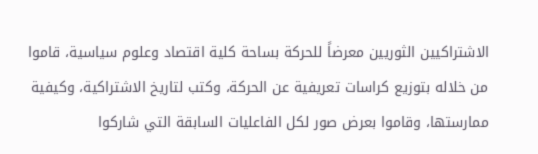الاشتراكيين الثوريين معرضاً للحركة بساحة كلية اقتصاد وعلوم سياسية، قاموا من خلاله بتوزيع كراسات تعريفية عن الحركة، وكتب لتاريخ الاشتراكية، وكيفية ممارستها، وقاموا بعرض صور لكل الفاعليات السابقة التي شاركوا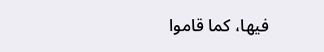فيها، كما قاموا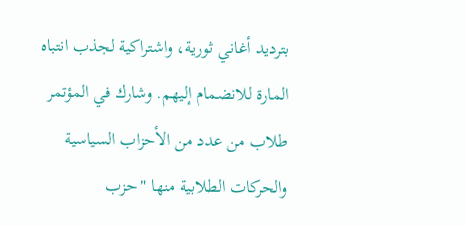بترديد أغاني ثورية، واشتراكية لجذب انتباه المارة للانضمام إليهم. وشارك في المؤتمر طلاب من عدد من الأحزاب السياسية والحركات الطلابية منها "حزب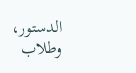الدستور، وطلاب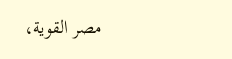مصر القوية،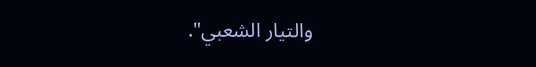والتيار الشعبي".